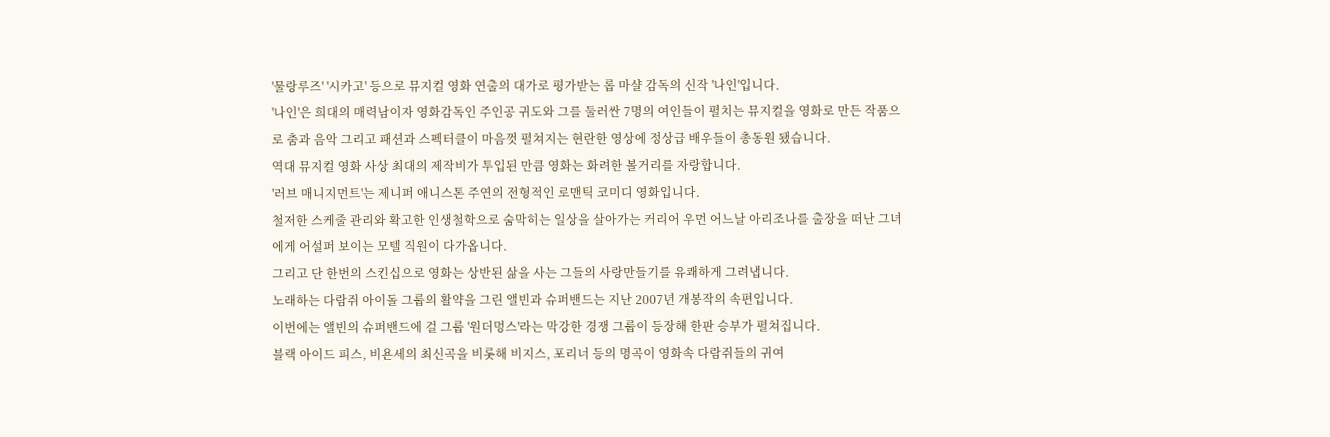'물랑루즈' '시카고' 등으로 뮤지컬 영화 연출의 대가로 평가받는 롭 마샬 감독의 신작 '나인'입니다.
'나인'은 희대의 매력남이자 영화감독인 주인공 귀도와 그를 둘러싼 7명의 여인들이 펼치는 뮤지컬을 영화로 만든 작품으로 춤과 음악 그리고 패션과 스펙터클이 마음껏 펼쳐지는 현란한 영상에 정상급 배우들이 총동원 됐습니다.
역대 뮤지컬 영화 사상 최대의 제작비가 투입된 만큼 영화는 화려한 볼거리를 자랑합니다.
'러브 매니지먼트'는 제니퍼 애니스톤 주연의 전형적인 로맨틱 코미디 영화입니다.
철저한 스케줄 관리와 확고한 인생철학으로 숨막히는 일상을 살아가는 커리어 우먼 어느날 아리조나를 출장을 떠난 그녀에게 어설퍼 보이는 모텔 직원이 다가옵니다.
그리고 단 한번의 스킨십으로 영화는 상반된 삶을 사는 그들의 사랑만들기를 유쾌하게 그려냅니다.
노래하는 다람쥐 아이돌 그룹의 활약을 그린 앨빈과 슈퍼밴드는 지난 2007년 개봉작의 속편입니다.
이번에는 앨빈의 슈퍼밴드에 걸 그룹 '원더멍스'라는 막강한 경쟁 그룹이 등장해 한판 승부가 펼쳐집니다.
블랙 아이드 피스, 비욘세의 최신곡을 비롯해 비지스, 포리너 등의 명곡이 영화속 다람쥐들의 귀여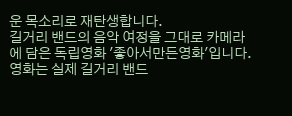운 목소리로 재탄생합니다.
길거리 밴드의 음악 여정을 그대로 카메라에 담은 독립영화 '좋아서만든영화'입니다.
영화는 실제 길거리 밴드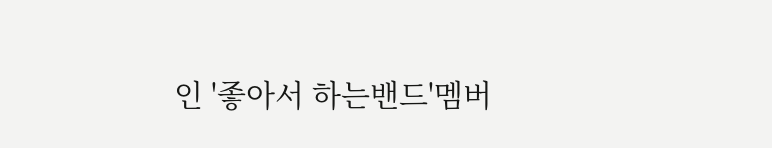인 '좋아서 하는밴드'멤버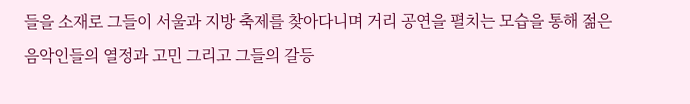들을 소재로 그들이 서울과 지방 축제를 찾아다니며 거리 공연을 펼치는 모습을 통해 젊은 음악인들의 열정과 고민 그리고 그들의 갈등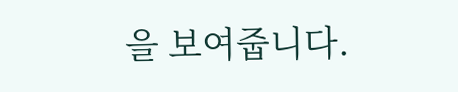을 보여줍니다.